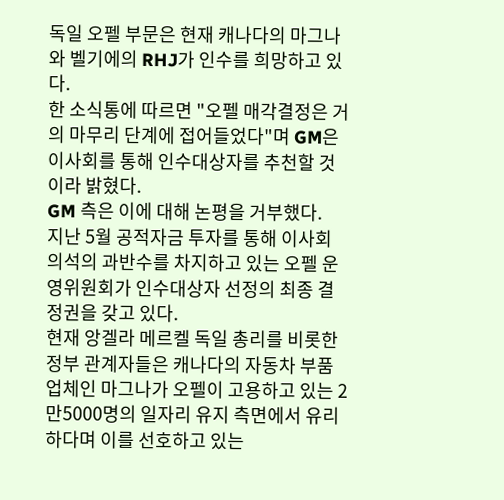독일 오펠 부문은 현재 캐나다의 마그나와 벨기에의 RHJ가 인수를 희망하고 있다.
한 소식통에 따르면 "오펠 매각결정은 거의 마무리 단계에 접어들었다"며 GM은 이사회를 통해 인수대상자를 추천할 것이라 밝혔다.
GM 측은 이에 대해 논평을 거부했다.
지난 5월 공적자금 투자를 통해 이사회 의석의 과반수를 차지하고 있는 오펠 운영위원회가 인수대상자 선정의 최종 결정권을 갖고 있다.
현재 앙겔라 메르켈 독일 총리를 비롯한 정부 관계자들은 캐나다의 자동차 부품업체인 마그나가 오펠이 고용하고 있는 2만5000명의 일자리 유지 측면에서 유리하다며 이를 선호하고 있는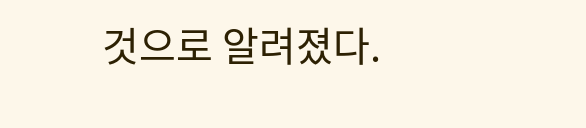것으로 알려졌다.